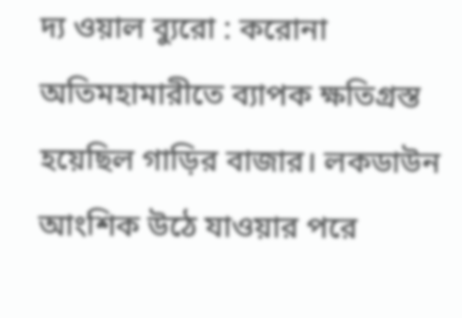দ্য ওয়াল ব্যুরো : করোনা অতিমহামারীতে ব্যাপক ক্ষতিগ্রস্ত হয়েছিল গাড়ির বাজার। লকডাউন আংশিক উঠে যাওয়ার পরে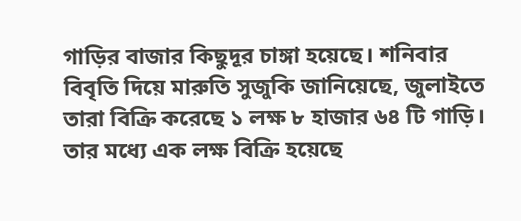গাড়ির বাজার কিছুদূর চাঙ্গা হয়েছে। শনিবার বিবৃতি দিয়ে মারুতি সুজুকি জানিয়েছে, জুলাইতে তারা বিক্রি করেছে ১ লক্ষ ৮ হাজার ৬৪ টি গাড়ি। তার মধ্যে এক লক্ষ বিক্রি হয়েছে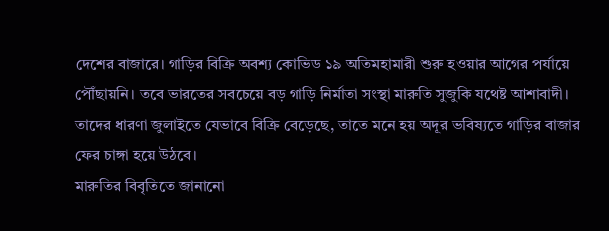দেশের বাজারে। গাড়ির বিক্রি অবশ্য কোভিড ১৯ অতিমহামারী শুরু হওয়ার আগের পর্যায়ে পৌঁছায়নি। তবে ভারতের সবচেয়ে বড় গাড়ি নির্মাতা সংস্থা মারুতি সুজুকি যথেষ্ট আশাবাদী। তাদের ধারণা জুলাইতে যেভাবে বিক্রি বেড়েছে, তাতে মনে হয় অদূর ভবিষ্যতে গাড়ির বাজার ফের চাঙ্গা হয়ে উঠবে।
মারুতির বিবৃতিতে জানানো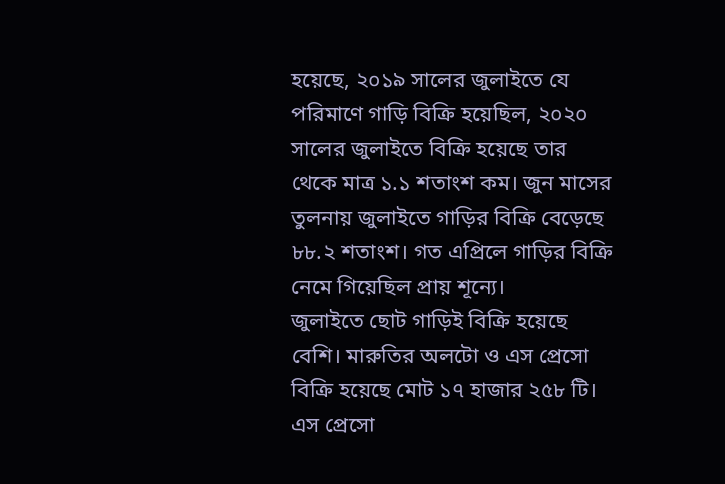হয়েছে, ২০১৯ সালের জুলাইতে যে পরিমাণে গাড়ি বিক্রি হয়েছিল, ২০২০ সালের জুলাইতে বিক্রি হয়েছে তার থেকে মাত্র ১.১ শতাংশ কম। জুন মাসের তুলনায় জুলাইতে গাড়ির বিক্রি বেড়েছে ৮৮.২ শতাংশ। গত এপ্রিলে গাড়ির বিক্রি নেমে গিয়েছিল প্রায় শূন্যে।
জুলাইতে ছোট গাড়িই বিক্রি হয়েছে বেশি। মারুতির অলটো ও এস প্রেসো বিক্রি হয়েছে মোট ১৭ হাজার ২৫৮ টি। এস প্রেসো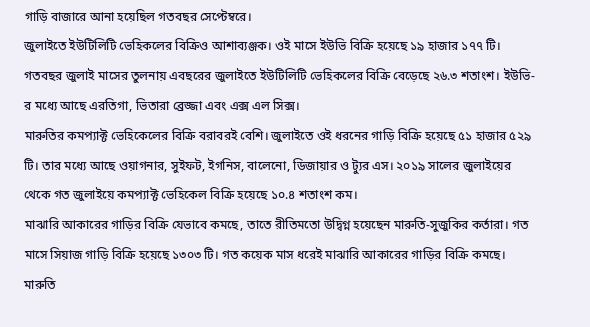গাড়ি বাজারে আনা হয়েছিল গতবছর সেপ্টেম্বরে।
জুলাইতে ইউটিলিটি ভেহিকলের বিক্রিও আশাব্যঞ্জক। ওই মাসে ইউভি বিক্রি হয়েছে ১৯ হাজার ১৭৭ টি। গতবছর জুলাই মাসের তুলনায় এবছরের জুলাইতে ইউটিলিটি ভেহিকলের বিক্রি বেড়েছে ২৬.৩ শতাংশ। ইউভি-র মধ্যে আছে এরতিগা, ভিতারা ব্রেজ্জা এবং এক্স এল সিক্স।
মারুতির কমপ্যাক্ট ভেহিকেলের বিক্রি বরাবরই বেশি। জুলাইতে ওই ধরনের গাড়ি বিক্রি হয়েছে ৫১ হাজার ৫২৯ টি। তার মধ্যে আছে ওয়াগনার, সুইফট, ইগনিস, বালেনো, ডিজায়ার ও ট্যুর এস। ২০১৯ সালের জুলাইয়ের থেকে গত জুলাইয়ে কমপ্যাক্ট ভেহিকেল বিক্রি হয়েছে ১০.৪ শতাংশ কম।
মাঝারি আকারের গাড়ির বিক্রি যেভাবে কমছে, তাতে রীতিমতো উদ্বিগ্ন হয়েছেন মারুতি-সুজুকির কর্তারা। গত মাসে সিয়াজ গাড়ি বিক্রি হয়েছে ১৩০৩ টি। গত কয়েক মাস ধরেই মাঝারি আকারের গাড়ির বিক্রি কমছে।
মারুতি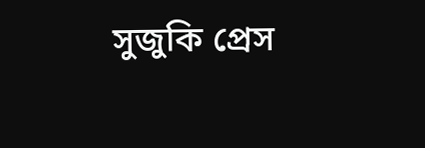সুজুকি প্রেস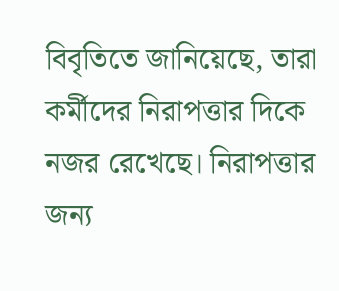বিবৃতিতে জানিয়েছে, তারা কর্মীদের নিরাপত্তার দিকে নজর রেখেছে। নিরাপত্তার জন্য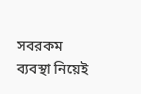সবরকম ব্যবস্থা নিয়েই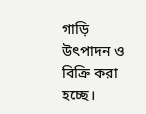গাড়ি উৎপাদন ও বিক্রি করা হচ্ছে।